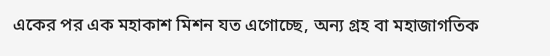একের পর এক মহাকাশ মিশন যত এগোচ্ছে, অন্য গ্রহ বা মহাজাগতিক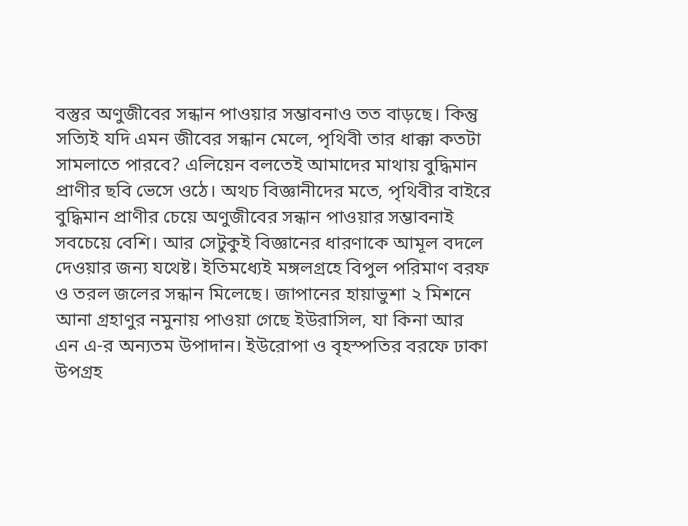বস্তুর অণুজীবের সন্ধান পাওয়ার সম্ভাবনাও তত বাড়ছে। কিন্তু সত্যিই যদি এমন জীবের সন্ধান মেলে, পৃথিবী তার ধাক্কা কতটা সামলাতে পারবে? এলিয়েন বলতেই আমাদের মাথায় বুদ্ধিমান প্রাণীর ছবি ভেসে ওঠে। অথচ বিজ্ঞানীদের মতে, পৃথিবীর বাইরে বুদ্ধিমান প্রাণীর চেয়ে অণুজীবের সন্ধান পাওয়ার সম্ভাবনাই সবচেয়ে বেশি। আর সেটুকুই বিজ্ঞানের ধারণাকে আমূল বদলে দেওয়ার জন্য যথেষ্ট। ইতিমধ্যেই মঙ্গলগ্রহে বিপুল পরিমাণ বরফ ও তরল জলের সন্ধান মিলেছে। জাপানের হায়াভুশা ২ মিশনে আনা গ্রহাণুর নমুনায় পাওয়া গেছে ইউরাসিল, যা কিনা আর এন এ-র অন্যতম উপাদান। ইউরোপা ও বৃহস্পতির বরফে ঢাকা উপগ্রহ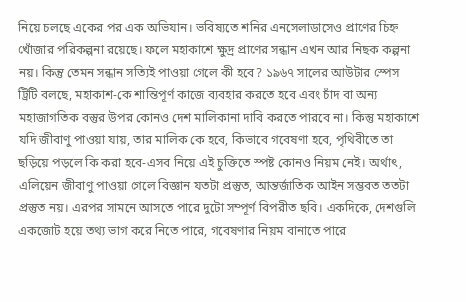নিয়ে চলছে একের পর এক অভিযান। ভবিষ্যতে শনির এনসেলাডাসেও প্রাণের চিহ্ন খোঁজার পরিকল্পনা রয়েছে। ফলে মহাকাশে ক্ষুদ্র প্রাণের সন্ধান এখন আর নিছক কল্পনা নয়। কিন্তু তেমন সন্ধান সত্যিই পাওয়া গেলে কী হবে? ১৯৬৭ সালের আউটার স্পেস ট্রিটি বলছে, মহাকাশ-কে শান্তিপূর্ণ কাজে ব্যবহার করতে হবে এবং চাঁদ বা অন্য মহাজাগতিক বস্তুর উপর কোনও দেশ মালিকানা দাবি করতে পারবে না। কিন্তু মহাকাশে যদি জীবাণু পাওয়া যায়, তার মালিক কে হবে, কিভাবে গবেষণা হবে, পৃথিবীতে তা ছড়িয়ে পড়লে কি করা হবে-এসব নিয়ে এই চুক্তিতে স্পষ্ট কোনও নিয়ম নেই। অর্থাৎ, এলিয়েন জীবাণু পাওয়া গেলে বিজ্ঞান যতটা প্রস্তুত, আন্তর্জাতিক আইন সম্ভবত ততটা প্রস্তুত নয়। এরপর সামনে আসতে পারে দুটো সম্পূর্ণ বিপরীত ছবি। একদিকে, দেশগুলি একজোট হয়ে তথ্য ভাগ করে নিতে পারে, গবেষণার নিয়ম বানাতে পারে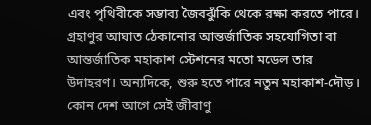এবং পৃথিবীকে সম্ভাব্য জৈবঝুঁকি থেকে রক্ষা করতে পারে। গ্রহাণুর আঘাত ঠেকানোর আন্তর্জাতিক সহযোগিতা বা আন্তর্জাতিক মহাকাশ স্টেশনের মতো মডেল তার উদাহরণ। অন্যদিকে, শুরু হতে পারে নতুন মহাকাশ-দৌড়। কোন দেশ আগে সেই জীবাণু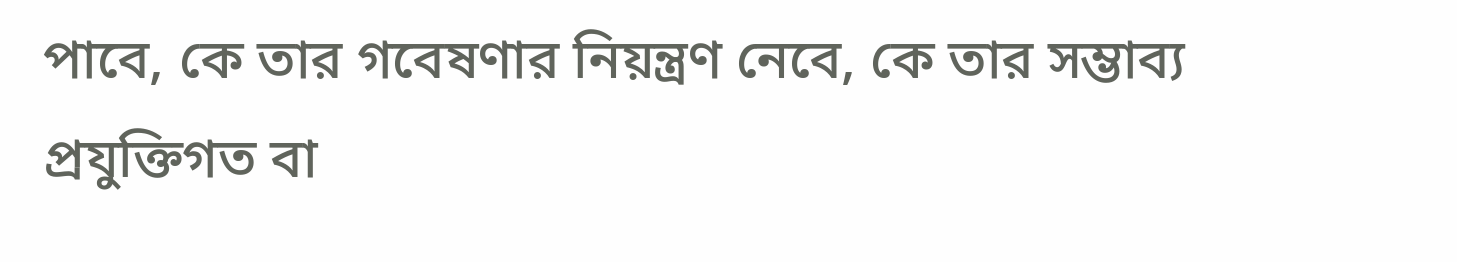পাবে, কে তার গবেষণার নিয়ন্ত্রণ নেবে, কে তার সম্ভাব্য প্রযুক্তিগত বা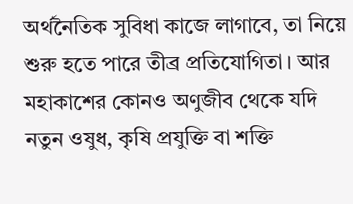অর্থনৈতিক সুবিধা কাজে লাগাবে, তা নিয়ে শুরু হতে পারে তীব্র প্রতিযোগিতা। আর মহাকাশের কোনও অণুজীব থেকে যদি নতুন ওষুধ, কৃষি প্রযুক্তি বা শক্তি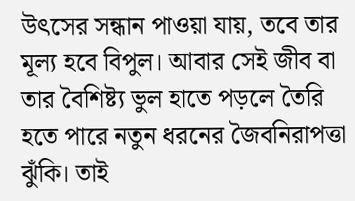উৎসের সন্ধান পাওয়া যায়, তবে তার মূল্য হবে বিপুল। আবার সেই জীব বা তার বৈশিষ্ট্য ভুল হাতে পড়লে তৈরি হতে পারে নতুন ধরনের জৈবনিরাপত্তা ঝুঁকি। তাই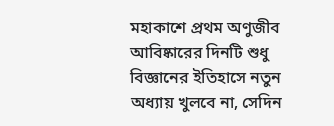মহাকাশে প্রথম অণুজীব আবিষ্কারের দিনটি শুধু বিজ্ঞানের ইতিহাসে নতুন অধ্যায় খুলবে না, সেদিন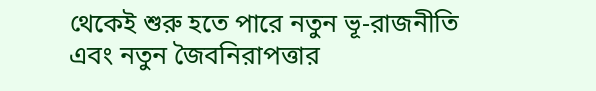থেকেই শুরু হতে পারে নতুন ভূ-রাজনীতি এবং নতুন জৈবনিরাপত্তার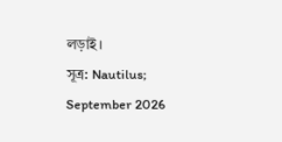লড়াই।
সূত্র: Nautilus; September 2026